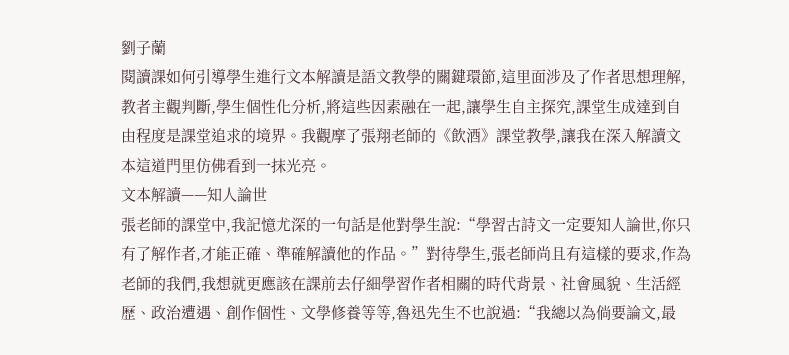劉子蘭
閱讀課如何引導學生進行文本解讀是語文教學的關鍵環節,這里面涉及了作者思想理解,教者主觀判斷,學生個性化分析,將這些因素融在一起,讓學生自主探究,課堂生成達到自由程度是課堂追求的境界。我觀摩了張翔老師的《飲酒》課堂教學,讓我在深入解讀文本這道門里仿佛看到一抹光亮。
文本解讀——知人論世
張老師的課堂中,我記憶尤深的一句話是他對學生說:“學習古詩文一定要知人論世,你只有了解作者,才能正確、準確解讀他的作品。”對待學生,張老師尚且有這樣的要求,作為老師的我們,我想就更應該在課前去仔細學習作者相關的時代背景、社會風貌、生活經歷、政治遭遇、創作個性、文學修養等等,魯迅先生不也說過:“我總以為倘要論文,最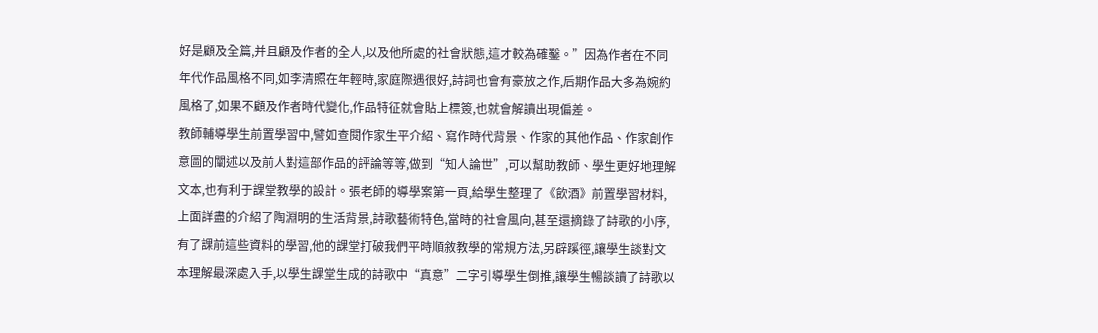好是顧及全篇,并且顧及作者的全人,以及他所處的社會狀態,這才較為確鑿。”因為作者在不同年代作品風格不同,如李清照在年輕時,家庭際遇很好,詩詞也會有豪放之作,后期作品大多為婉約風格了,如果不顧及作者時代變化,作品特征就會貼上標簽,也就會解讀出現偏差。
教師輔導學生前置學習中,譬如查閱作家生平介紹、寫作時代背景、作家的其他作品、作家創作意圖的闡述以及前人對這部作品的評論等等,做到“知人論世”,可以幫助教師、學生更好地理解文本,也有利于課堂教學的設計。張老師的導學案第一頁,給學生整理了《飲酒》前置學習材料,上面詳盡的介紹了陶淵明的生活背景,詩歌藝術特色,當時的社會風向,甚至還摘錄了詩歌的小序,有了課前這些資料的學習,他的課堂打破我們平時順敘教學的常規方法,另辟蹊徑,讓學生談對文本理解最深處入手,以學生課堂生成的詩歌中“真意”二字引導學生倒推,讓學生暢談讀了詩歌以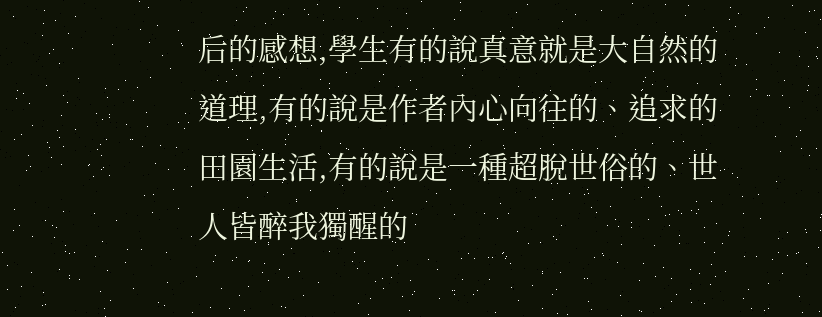后的感想,學生有的說真意就是大自然的道理,有的說是作者內心向往的、追求的田園生活,有的說是一種超脫世俗的、世人皆醉我獨醒的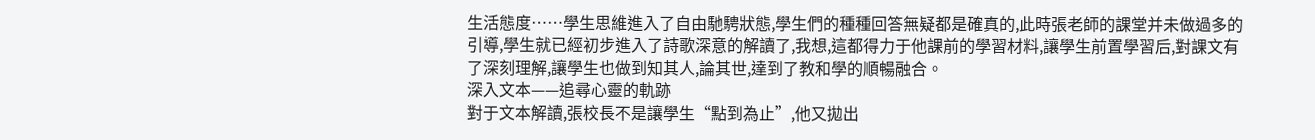生活態度……學生思維進入了自由馳騁狀態,學生們的種種回答無疑都是確真的,此時張老師的課堂并未做過多的引導,學生就已經初步進入了詩歌深意的解讀了,我想,這都得力于他課前的學習材料,讓學生前置學習后,對課文有了深刻理解,讓學生也做到知其人,論其世,達到了教和學的順暢融合。
深入文本——追尋心靈的軌跡
對于文本解讀,張校長不是讓學生“點到為止”,他又拋出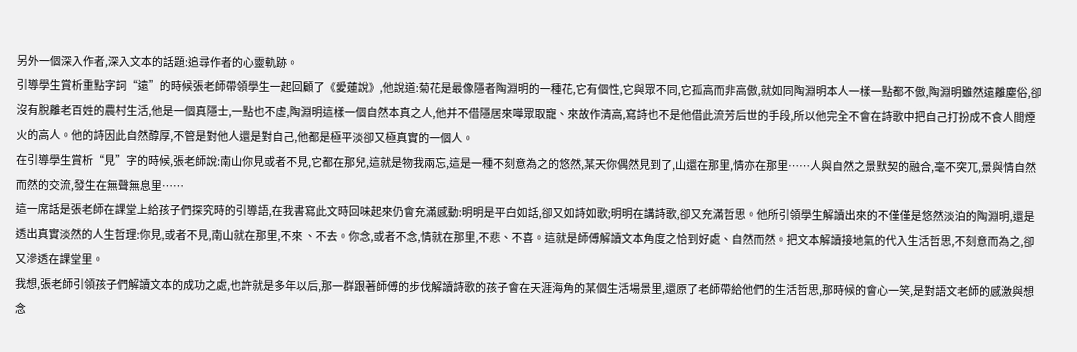另外一個深入作者,深入文本的話題:追尋作者的心靈軌跡。
引導學生賞析重點字詞“遠”的時候張老師帶領學生一起回顧了《愛蓮說》,他說道:菊花是最像隱者陶淵明的一種花,它有個性,它與眾不同,它孤高而非高傲,就如同陶淵明本人一樣一點都不傲,陶淵明雖然遠離塵俗,卻沒有脫離老百姓的農村生活,他是一個真隱士,一點也不虛,陶淵明這樣一個自然本真之人,他并不借隱居來嘩眾取寵、來故作清高,寫詩也不是他借此流芳后世的手段,所以他完全不會在詩歌中把自己打扮成不食人間煙火的高人。他的詩因此自然醇厚,不管是對他人還是對自己,他都是極平淡卻又極真實的一個人。
在引導學生賞析“見”字的時候,張老師說:南山你見或者不見,它都在那兒,這就是物我兩忘,這是一種不刻意為之的悠然,某天你偶然見到了,山還在那里,情亦在那里……人與自然之景默契的融合,毫不突兀,景與情自然而然的交流,發生在無聲無息里……
這一席話是張老師在課堂上給孩子們探究時的引導語,在我書寫此文時回味起來仍會充滿感動:明明是平白如話,卻又如詩如歌;明明在講詩歌,卻又充滿哲思。他所引領學生解讀出來的不僅僅是悠然淡泊的陶淵明,還是透出真實淡然的人生哲理:你見,或者不見,南山就在那里,不來 、不去。你念,或者不念,情就在那里,不悲、不喜。這就是師傅解讀文本角度之恰到好處、自然而然。把文本解讀接地氣的代入生活哲思,不刻意而為之,卻又滲透在課堂里。
我想,張老師引領孩子們解讀文本的成功之處,也許就是多年以后,那一群跟著師傅的步伐解讀詩歌的孩子會在天涯海角的某個生活場景里,還原了老師帶給他們的生活哲思,那時候的會心一笑,是對語文老師的感激與想念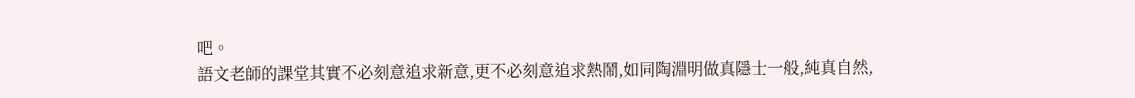吧。
語文老師的課堂其實不必刻意追求新意,更不必刻意追求熱鬧,如同陶淵明做真隱士一般,純真自然,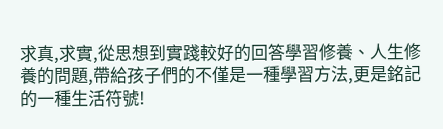求真,求實,從思想到實踐較好的回答學習修養、人生修養的問題,帶給孩子們的不僅是一種學習方法,更是銘記的一種生活符號!